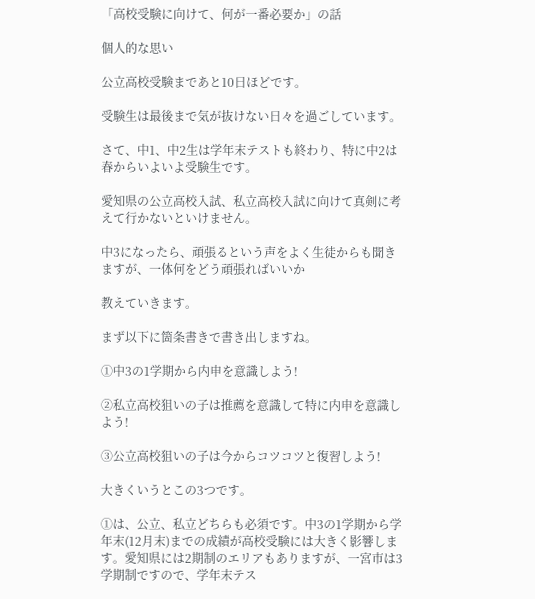「高校受験に向けて、何が一番必要か」の話

個人的な思い

公立高校受験まであと10日ほどです。

受験生は最後まで気が抜けない日々を過ごしています。

さて、中1、中2生は学年末テストも終わり、特に中2は春からいよいよ受験生です。

愛知県の公立高校入試、私立高校入試に向けて真剣に考えて行かないといけません。

中3になったら、頑張るという声をよく生徒からも聞きますが、一体何をどう頑張ればいいか

教えていきます。

まず以下に箇条書きで書き出しますね。

①中3の1学期から内申を意識しよう!

②私立高校狙いの子は推薦を意識して特に内申を意識しよう!

③公立高校狙いの子は今からコツコツと復習しよう!

大きくいうとこの3つです。

①は、公立、私立どちらも必須です。中3の1学期から学年末(12月末)までの成績が高校受験には大きく影響します。愛知県には2期制のエリアもありますが、一宮市は3学期制ですので、学年末テス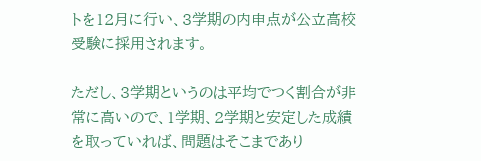トを12月に行い、3学期の内申点が公立高校受験に採用されます。

ただし、3学期というのは平均でつく割合が非常に高いので、1学期、2学期と安定した成績を取っていれば、問題はそこまであり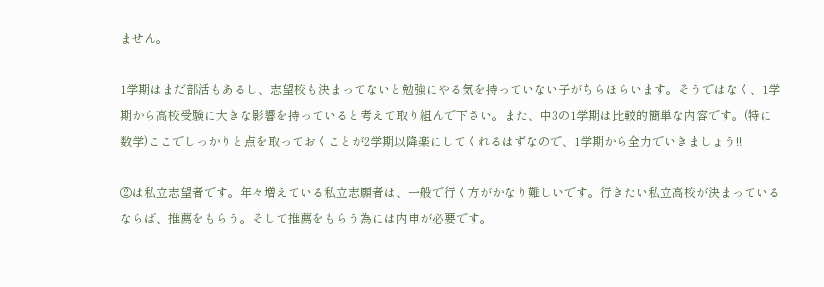ません。

1学期はまだ部活もあるし、志望校も決まってないと勉強にやる気を持っていない子がちらほらいます。そうではなく、1学期から高校受験に大きな影響を持っていると考えて取り組んで下さい。また、中3の1学期は比較的簡単な内容です。(特に数学)ここでしっかりと点を取っておくことが2学期以降楽にしてくれるはずなので、1学期から全力でいきましょう!!

②は私立志望者です。年々増えている私立志願者は、一般で行く方がかなり難しいです。行きたい私立高校が決まっているならば、推薦をもらう。そして推薦をもらう為には内申が必要です。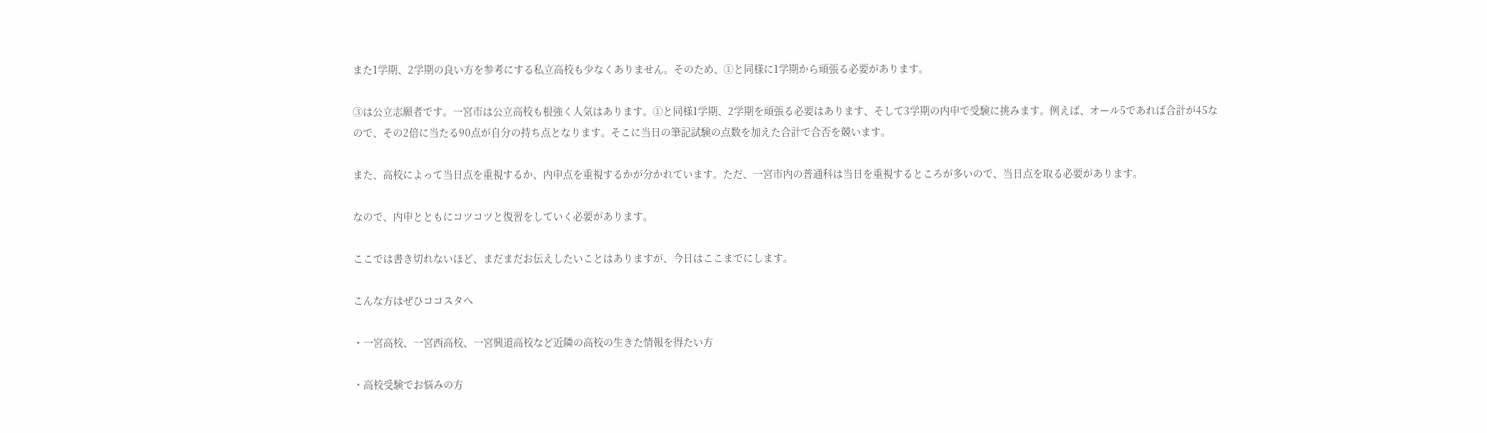また1学期、2学期の良い方を参考にする私立高校も少なくありません。そのため、①と同様に1学期から頑張る必要があります。

③は公立志願者です。一宮市は公立高校も根強く人気はあります。①と同様1学期、2学期を頑張る必要はあります、そして3学期の内申で受験に挑みます。例えば、オール5であれば合計が45なので、その2倍に当たる90点が自分の持ち点となります。そこに当日の筆記試験の点数を加えた合計で合否を競います。

また、高校によって当日点を重視するか、内申点を重視するかが分かれています。ただ、一宮市内の普通科は当日を重視するところが多いので、当日点を取る必要があります。

なので、内申とともにコツコツと復習をしていく必要があります。

ここでは書き切れないほど、まだまだお伝えしたいことはありますが、今日はここまでにします。

こんな方はぜひココスタへ

・一宮高校、一宮西高校、一宮興道高校など近隣の高校の生きた情報を得たい方

・高校受験でお悩みの方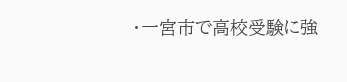・一宮市で高校受験に強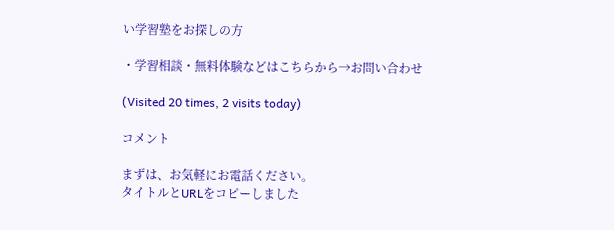い学習塾をお探しの方

・学習相談・無料体験などはこちらから→お問い合わせ

(Visited 20 times, 2 visits today)

コメント

まずは、お気軽にお電話ください。
タイトルとURLをコピーしました